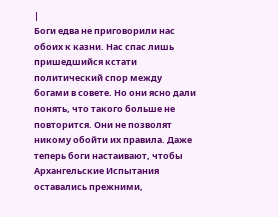|
Боги едва не приговорили нас обоих к казни. Нас спас лишь пришедшийся кстати политический спор между богами в совете. Но они ясно дали понять, что такого больше не повторится. Они не позволят никому обойти их правила. Даже теперь боги настаивают, чтобы Архангельские Испытания оставались прежними,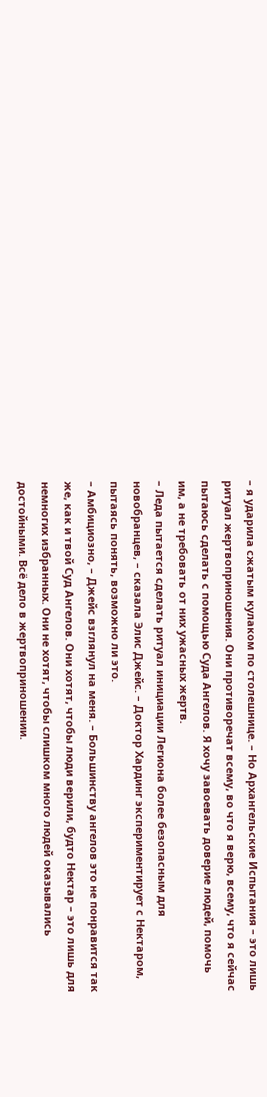– я ударила сжатым кулаком по столешнице. – Но Архангельские Испытания – это лишь ритуал жертвоприношения. Они противоречат всему, во что я верю, всему, что я сейчас пытаюсь сделать с помощью Суда Ангелов. Я хочу завоевать доверие людей, помочь им, а не требовать от них ужасных жертв.
– Леда пытается сделать ритуал инициации Легиона более безопасным для новобранцев, – сказала Элис Джейс. – Доктор Хардинг экспериментирует с Нектаром, пытаясь понять, возможно ли это.
– Амбициозно, – Джейс взглянул на меня. – Большинству ангелов это не понравится так же, как и твой Суд Ангелов. Они хотят, чтобы люди верили, будто Нектар – это лишь для немногих избранных. Они не хотят, чтобы слишком много людей оказывались достойными. Всё дело в жертвоприношении.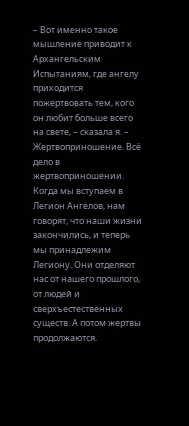– Вот именно такое мышление приводит к Архангельским Испытаниям, где ангелу приходится пожертвовать тем, кого он любит больше всего на свете, – сказала я. – Жертвоприношение. Всё дело в жертвоприношении. Когда мы вступаем в Легион Ангелов, нам говорят, что наши жизни закончились, и теперь мы принадлежим Легиону. Они отделяют нас от нашего прошлого, от людей и сверхъестественных существ. А потом жертвы продолжаются.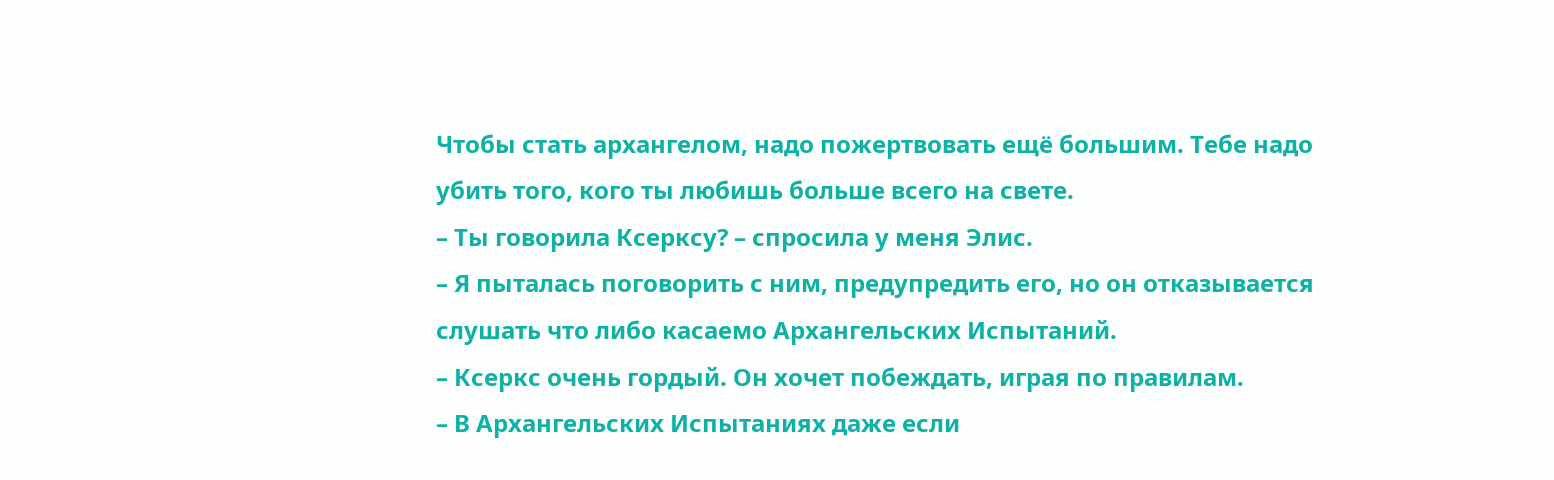Чтобы стать архангелом, надо пожертвовать ещё большим. Тебе надо убить того, кого ты любишь больше всего на свете.
– Ты говорила Ксерксу? – спросила у меня Элис.
– Я пыталась поговорить с ним, предупредить его, но он отказывается слушать что либо касаемо Архангельских Испытаний.
– Ксеркс очень гордый. Он хочет побеждать, играя по правилам.
– В Архангельских Испытаниях даже если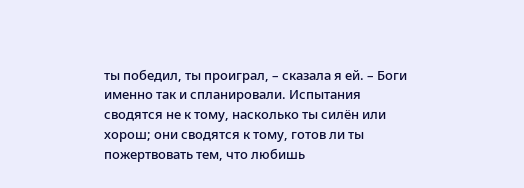ты победил, ты проиграл, – сказала я ей. – Боги именно так и спланировали. Испытания сводятся не к тому, насколько ты силён или хорош; они сводятся к тому, готов ли ты пожертвовать тем, что любишь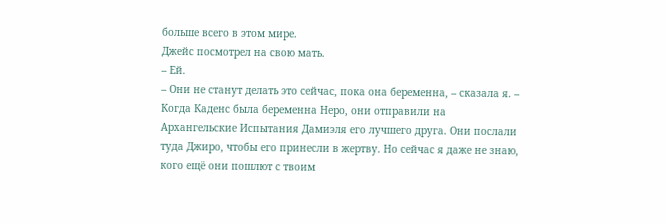больше всего в этом мире.
Джейс посмотрел на свою мать.
– Ей.
– Они не станут делать это сейчас, пока она беременна, – сказала я. – Когда Каденс была беременна Неро, они отправили на Архангельские Испытания Дамиэля его лучшего друга. Они послали туда Джиро, чтобы его принесли в жертву. Но сейчас я даже не знаю, кого ещё они пошлют с твоим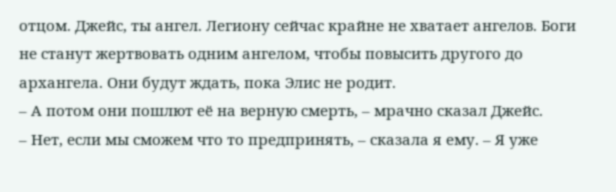отцом. Джейс, ты ангел. Легиону сейчас крайне не хватает ангелов. Боги не станут жертвовать одним ангелом, чтобы повысить другого до архангела. Они будут ждать, пока Элис не родит.
– А потом они пошлют её на верную смерть, – мрачно сказал Джейс.
– Нет, если мы сможем что то предпринять, – сказала я ему. – Я уже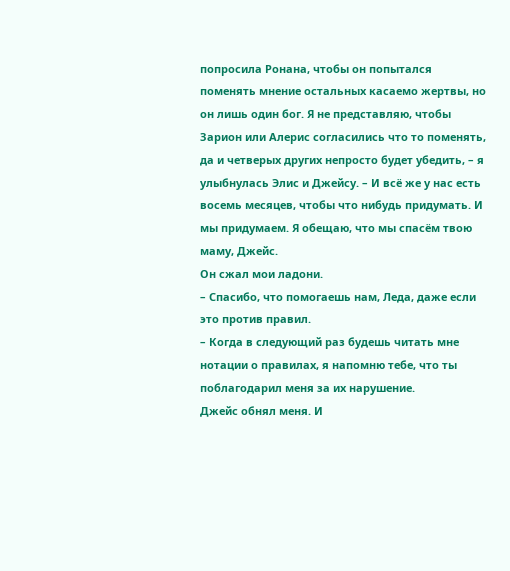попросила Ронана, чтобы он попытался поменять мнение остальных касаемо жертвы, но он лишь один бог. Я не представляю, чтобы Зарион или Алерис согласились что то поменять, да и четверых других непросто будет убедить, – я улыбнулась Элис и Джейсу. – И всё же у нас есть восемь месяцев, чтобы что нибудь придумать. И мы придумаем. Я обещаю, что мы спасём твою маму, Джейс.
Он сжал мои ладони.
– Спасибо, что помогаешь нам, Леда, даже если это против правил.
– Когда в следующий раз будешь читать мне нотации о правилах, я напомню тебе, что ты поблагодарил меня за их нарушение.
Джейс обнял меня. И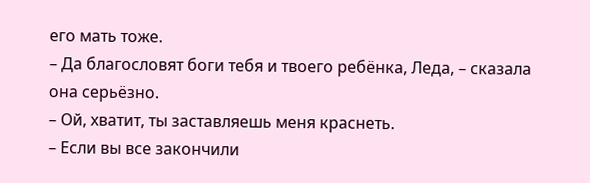его мать тоже.
– Да благословят боги тебя и твоего ребёнка, Леда, – сказала она серьёзно.
– Ой, хватит, ты заставляешь меня краснеть.
– Если вы все закончили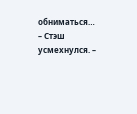обниматься… – Стэш усмехнулся. –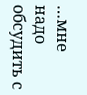…мне надо обсудить с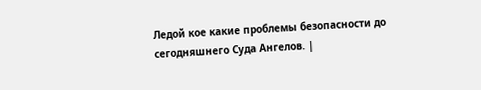Ледой кое какие проблемы безопасности до сегодняшнего Суда Ангелов. |